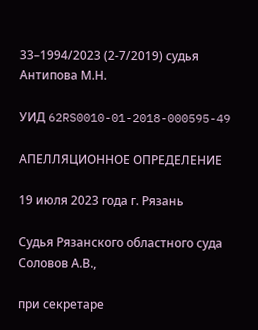33–1994/2023 (2-7/2019) судья Антипова М.Н.

УИД 62RS0010-01-2018-000595-49

АПЕЛЛЯЦИОННОЕ ОПРЕДЕЛЕНИЕ

19 июля 2023 года г. Рязань

Судья Рязанского областного суда Соловов А.В.,

при секретаре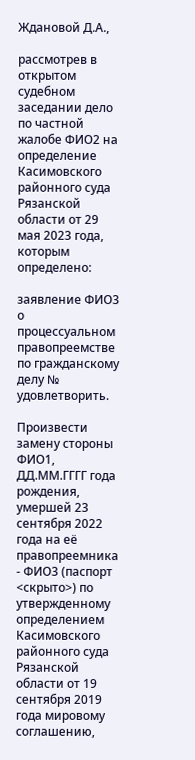Ждановой Д.А.,

рассмотрев в открытом судебном заседании дело по частной жалобе ФИО2 на определение Касимовского районного суда Рязанской области от 29 мая 2023 года, которым определено:

заявление ФИО3 о процессуальном правопреемстве по гражданскому делу № удовлетворить.

Произвести замену стороны ФИО1, ДД.ММ.ГГГГ года рождения, умершей 23 сентября 2022 года на её правопреемника - ФИО3 (паспорт <скрыто>) по утвержденному определением Касимовского районного суда Рязанской области от 19 сентября 2019 года мировому соглашению,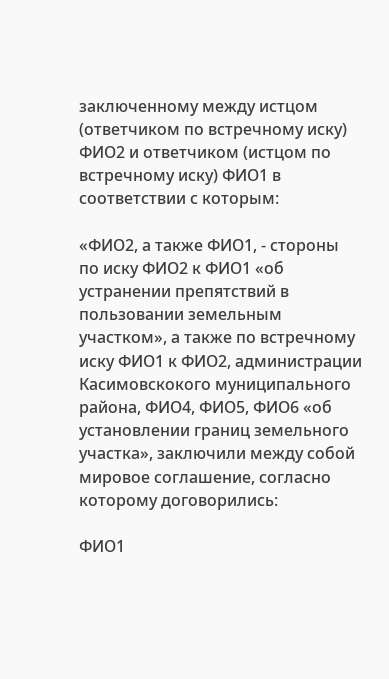заключенному между истцом (ответчиком по встречному иску) ФИО2 и ответчиком (истцом по встречному иску) ФИО1 в соответствии с которым:

«ФИО2, а также ФИО1, - стороны по иску ФИО2 к ФИО1 «об устранении препятствий в пользовании земельным участком», а также по встречному иску ФИО1 к ФИО2, администрации Касимовскокого муниципального района, ФИО4, ФИО5, ФИО6 «об установлении границ земельного участка», заключили между собой мировое соглашение, согласно которому договорились:

ФИО1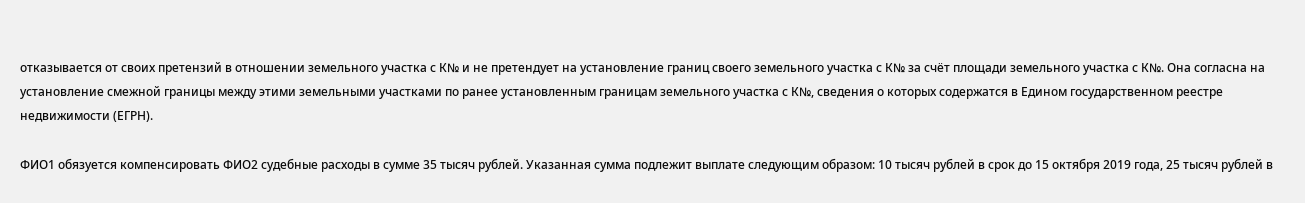отказывается от своих претензий в отношении земельного участка с К№ и не претендует на установление границ своего земельного участка с К№ за счёт площади земельного участка с К№. Она согласна на установление смежной границы между этими земельными участками по ранее установленным границам земельного участка с К№, сведения о которых содержатся в Едином государственном реестре недвижимости (ЕГРН).

ФИО1 обязуется компенсировать ФИО2 судебные расходы в сумме 35 тысяч рублей. Указанная сумма подлежит выплате следующим образом: 10 тысяч рублей в срок до 15 октября 2019 года, 25 тысяч рублей в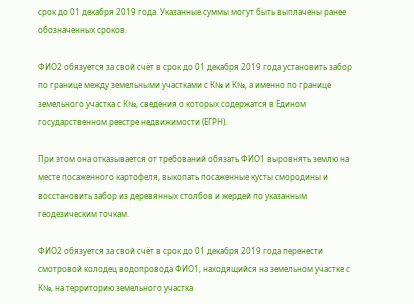срок до 01 декабря 2019 года. Указанные суммы могут быть выплачены ранее обозначенных сроков.

ФИО2 обязуется за свой счёт в срок до 01 декабря 2019 года установить забор по границе между земельными участками с К№ и К№, а именно по границе земельного участка с К№, сведения о которых содержатся в Едином государственном реестре недвижимости (ЕГРН).

При этом она отказывается от требований обязать ФИО1 выровнять землю на месте посаженного картофеля, выкопать посаженные кусты смородины и восстановить забор из деревянных столбов и жердей по указанным геодезическим точкам.

ФИО2 обязуется за свой счёт в срок до 01 декабря 2019 года перенести смотровой колодец водопровода ФИО1, находящийся на земельном участке с К№, на территорию земельного участка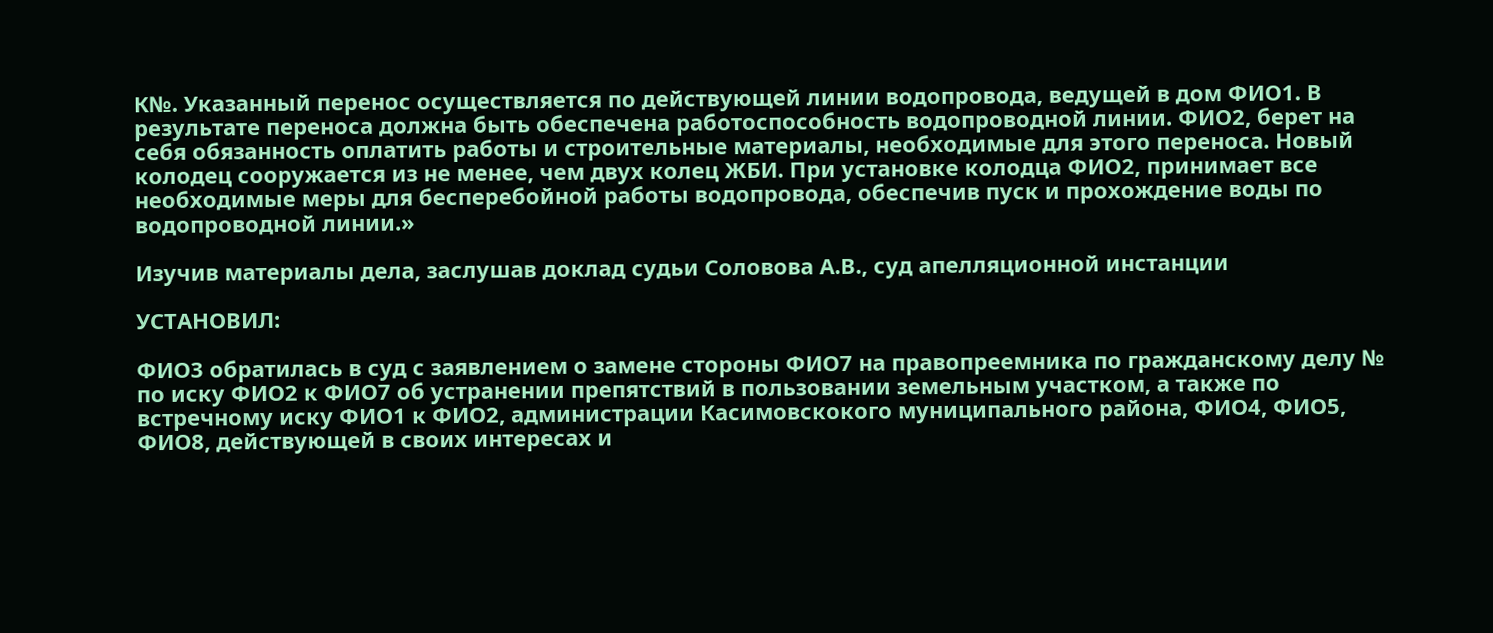К№. Указанный перенос осуществляется по действующей линии водопровода, ведущей в дом ФИО1. В результате переноса должна быть обеспечена работоспособность водопроводной линии. ФИО2, берет на себя обязанность оплатить работы и строительные материалы, необходимые для этого переноса. Новый колодец сооружается из не менее, чем двух колец ЖБИ. При установке колодца ФИО2, принимает все необходимые меры для бесперебойной работы водопровода, обеспечив пуск и прохождение воды по водопроводной линии.»

Изучив материалы дела, заслушав доклад судьи Соловова А.В., суд апелляционной инстанции

УСТАНОВИЛ:

ФИО3 обратилась в суд с заявлением о замене стороны ФИО7 на правопреемника по гражданскому делу № по иску ФИО2 к ФИО7 об устранении препятствий в пользовании земельным участком, а также по встречному иску ФИО1 к ФИО2, администрации Касимовскокого муниципального района, ФИО4, ФИО5, ФИО8, действующей в своих интересах и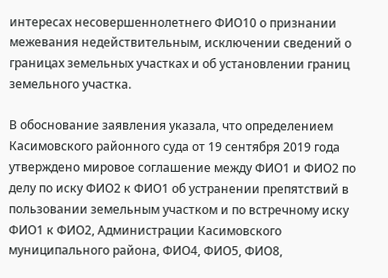интересах несовершеннолетнего ФИО10 о признании межевания недействительным, исключении сведений о границах земельных участках и об установлении границ земельного участка.

В обоснование заявления указала, что определением Касимовского районного суда от 19 сентября 2019 года утверждено мировое соглашение между ФИО1 и ФИО2 по делу по иску ФИО2 к ФИО1 об устранении препятствий в пользовании земельным участком и по встречному иску ФИО1 к ФИО2, Администрации Касимовского муниципального района, ФИО4, ФИО5, ФИО8,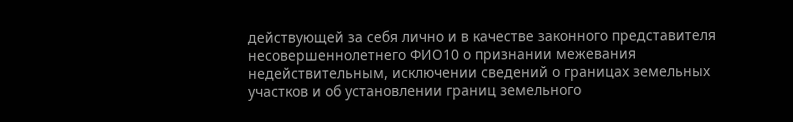действующей за себя лично и в качестве законного представителя несовершеннолетнего ФИО10 о признании межевания недействительным, исключении сведений о границах земельных участков и об установлении границ земельного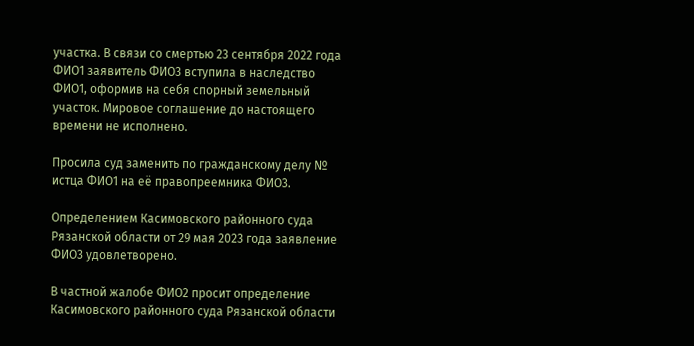участка. В связи со смертью 23 сентября 2022 года ФИО1 заявитель ФИО3 вступила в наследство ФИО1, оформив на себя спорный земельный участок. Мировое соглашение до настоящего времени не исполнено.

Просила суд заменить по гражданскому делу № истца ФИО1 на её правопреемника ФИО3.

Определением Касимовского районного суда Рязанской области от 29 мая 2023 года заявление ФИО3 удовлетворено.

В частной жалобе ФИО2 просит определение Касимовского районного суда Рязанской области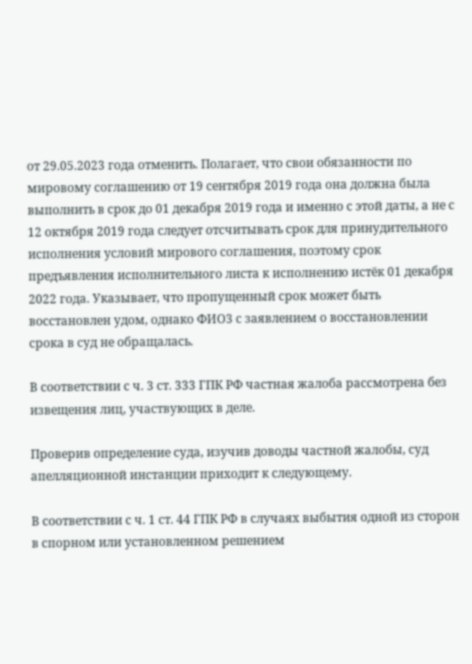от 29.05.2023 года отменить. Полагает, что свои обязанности по мировому соглашению от 19 сентября 2019 года она должна была выполнить в срок до 01 декабря 2019 года и именно с этой даты, а не с 12 октября 2019 года следует отсчитывать срок для принудительного исполнения условий мирового соглашения, поэтому срок предъявления исполнительного листа к исполнению истёк 01 декабря 2022 года. Указывает, что пропущенный срок может быть восстановлен удом, однако ФИО3 с заявлением о восстановлении срока в суд не обращалась.

В соответствии с ч. 3 ст. 333 ГПК РФ частная жалоба рассмотрена без извещения лиц, участвующих в деле.

Проверив определение суда, изучив доводы частной жалобы, суд апелляционной инстанции приходит к следующему.

В соответствии с ч. 1 ст. 44 ГПК РФ в случаях выбытия одной из сторон в спорном или установленном решением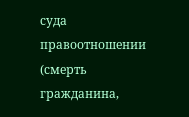суда правоотношении (смерть гражданина,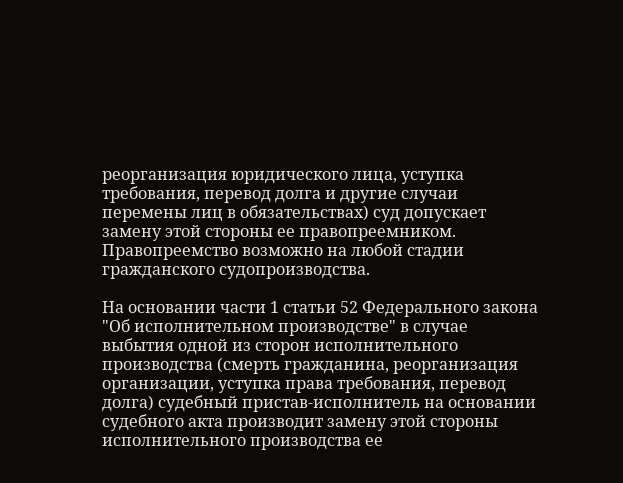реорганизация юридического лица, уступка требования, перевод долга и другие случаи перемены лиц в обязательствах) суд допускает замену этой стороны ее правопреемником. Правопреемство возможно на любой стадии гражданского судопроизводства.

На основании части 1 статьи 52 Федерального закона "Об исполнительном производстве" в случае выбытия одной из сторон исполнительного производства (смерть гражданина, реорганизация организации, уступка права требования, перевод долга) судебный пристав-исполнитель на основании судебного акта производит замену этой стороны исполнительного производства ее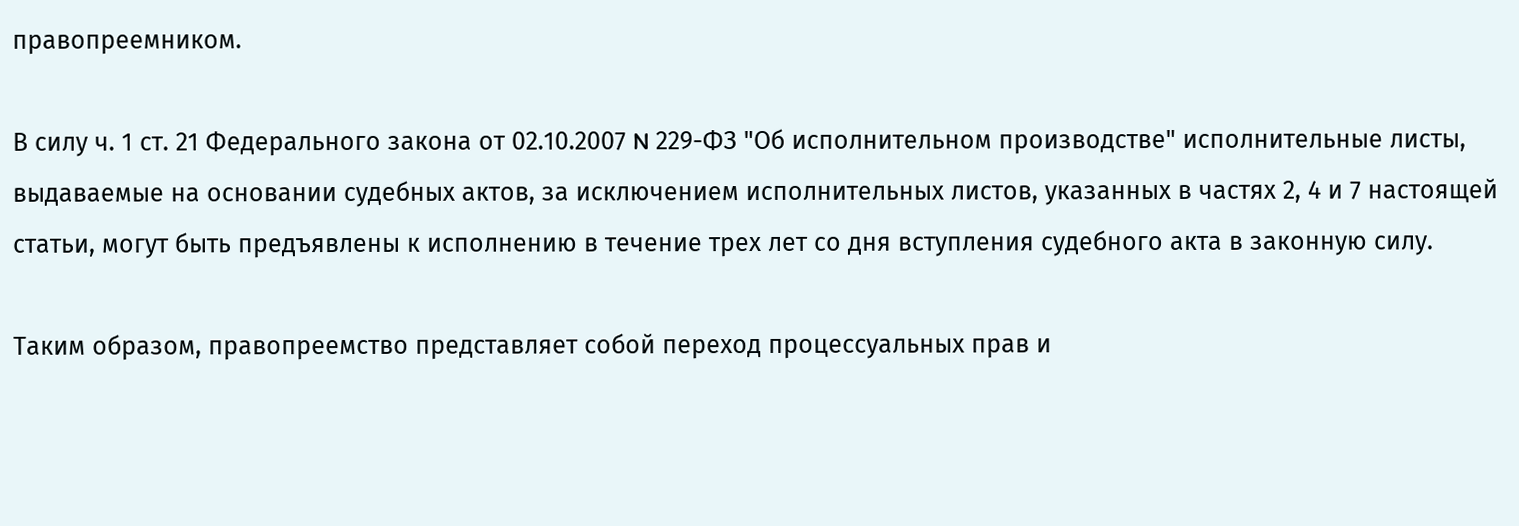правопреемником.

В силу ч. 1 ст. 21 Федерального закона от 02.10.2007 N 229-ФЗ "Об исполнительном производстве" исполнительные листы, выдаваемые на основании судебных актов, за исключением исполнительных листов, указанных в частях 2, 4 и 7 настоящей статьи, могут быть предъявлены к исполнению в течение трех лет со дня вступления судебного акта в законную силу.

Таким образом, правопреемство представляет собой переход процессуальных прав и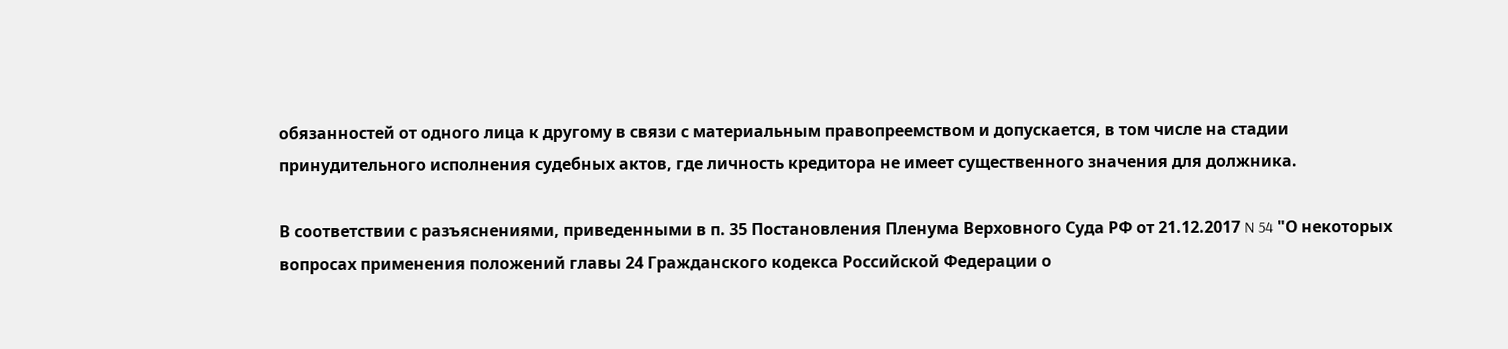обязанностей от одного лица к другому в связи с материальным правопреемством и допускается, в том числе на стадии принудительного исполнения судебных актов, где личность кредитора не имеет существенного значения для должника.

В соответствии с разъяснениями, приведенными в п. 35 Постановления Пленума Верховного Суда РФ от 21.12.2017 N 54 "О некоторых вопросах применения положений главы 24 Гражданского кодекса Российской Федерации о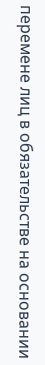перемене лиц в обязательстве на основании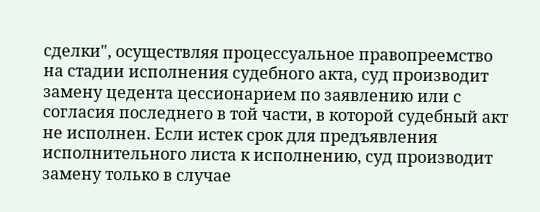сделки", осуществляя процессуальное правопреемство на стадии исполнения судебного акта, суд производит замену цедента цессионарием по заявлению или с согласия последнего в той части, в которой судебный акт не исполнен. Если истек срок для предъявления исполнительного листа к исполнению, суд производит замену только в случае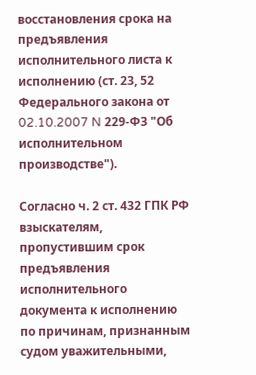восстановления срока на предъявления исполнительного листа к исполнению (ст. 23, 52 Федерального закона от 02.10.2007 N 229-ФЗ "Об исполнительном производстве").

Согласно ч. 2 ст. 432 ГПК РФ взыскателям, пропустившим срок предъявления исполнительного документа к исполнению по причинам, признанным судом уважительными,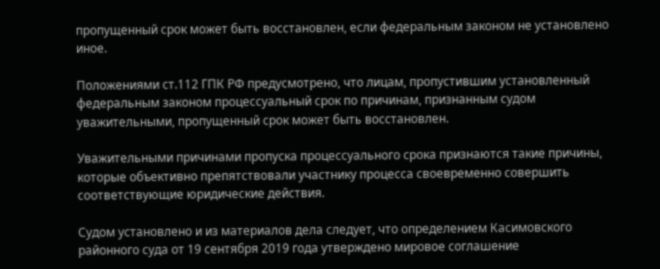пропущенный срок может быть восстановлен, если федеральным законом не установлено иное.

Положениями ст.112 ГПК РФ предусмотрено, что лицам, пропустившим установленный федеральным законом процессуальный срок по причинам, признанным судом уважительными, пропущенный срок может быть восстановлен.

Уважительными причинами пропуска процессуального срока признаются такие причины, которые объективно препятствовали участнику процесса своевременно совершить соответствующие юридические действия.

Судом установлено и из материалов дела следует, что определением Касимовского районного суда от 19 сентября 2019 года утверждено мировое соглашение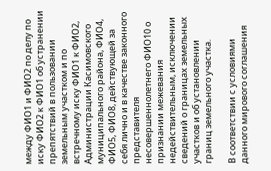между ФИО1 и ФИО2 по делу по иску ФИО2 к ФИО1 об устранении препятствий в пользовании земельным участком и по встречному иску ФИО1 к ФИО2, Администрации Касимовского муниципального района, ФИО4, ФИО5, ФИО8, действующей за себя лично и в качестве законного представителя несовершеннолетнего ФИО10 о признании межевания недействительным, исключении сведений о границах земельных участков и об установлении границ земельного участка.

В соответствии с условиями данного мирового соглашения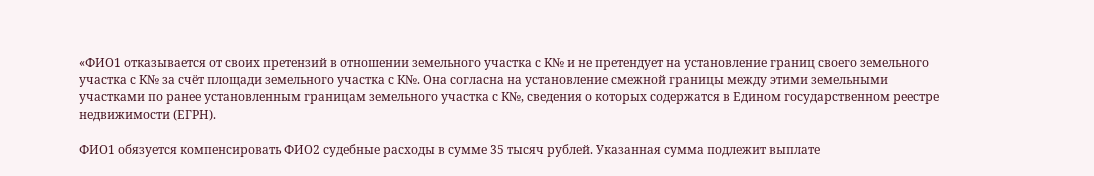«ФИО1 отказывается от своих претензий в отношении земельного участка с К№ и не претендует на установление границ своего земельного участка с К№ за счёт площади земельного участка с К№. Она согласна на установление смежной границы между этими земельными участками по ранее установленным границам земельного участка с К№, сведения о которых содержатся в Едином государственном реестре недвижимости (ЕГРН).

ФИО1 обязуется компенсировать ФИО2 судебные расходы в сумме 35 тысяч рублей. Указанная сумма подлежит выплате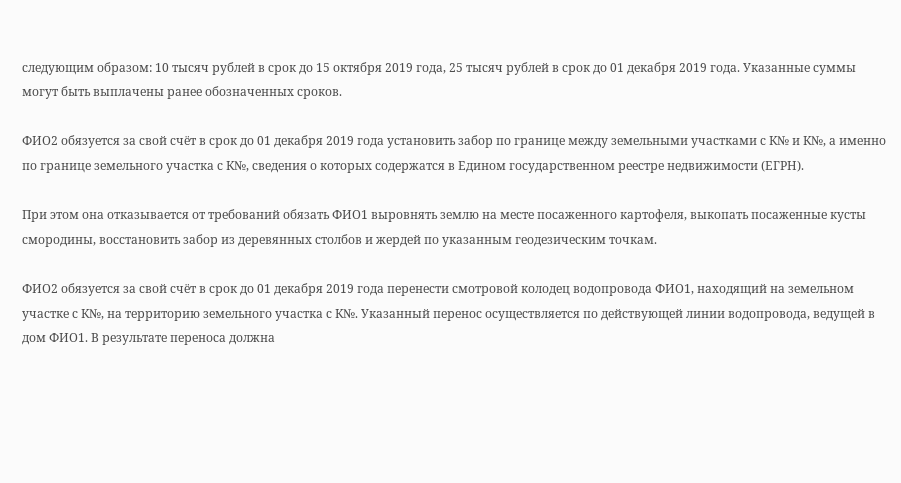следующим образом: 10 тысяч рублей в срок до 15 октября 2019 года, 25 тысяч рублей в срок до 01 декабря 2019 года. Указанные суммы могут быть выплачены ранее обозначенных сроков.

ФИО2 обязуется за свой счёт в срок до 01 декабря 2019 года установить забор по границе между земельными участками с К№ и К№, а именно по границе земельного участка с К№, сведения о которых содержатся в Едином государственном реестре недвижимости (ЕГРН).

При этом она отказывается от требований обязать ФИО1 выровнять землю на месте посаженного картофеля, выкопать посаженные кусты смородины, восстановить забор из деревянных столбов и жердей по указанным геодезическим точкам.

ФИО2 обязуется за свой счёт в срок до 01 декабря 2019 года перенести смотровой колодец водопровода ФИО1, находящий на земельном участке с К№, на территорию земельного участка с К№. Указанный перенос осуществляется по действующей линии водопровода, ведущей в дом ФИО1. В результате переноса должна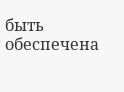быть обеспечена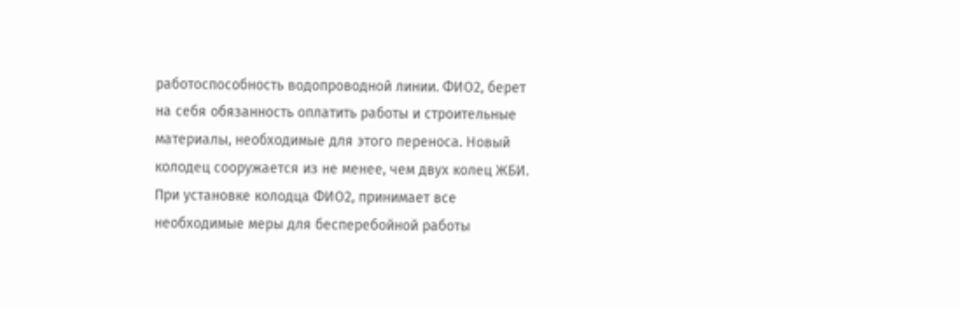работоспособность водопроводной линии. ФИО2, берет на себя обязанность оплатить работы и строительные материалы, необходимые для этого переноса. Новый колодец сооружается из не менее, чем двух колец ЖБИ. При установке колодца ФИО2, принимает все необходимые меры для бесперебойной работы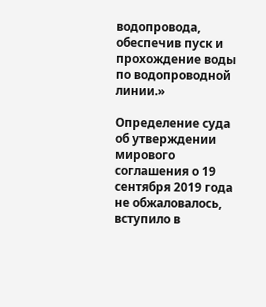водопровода, обеспечив пуск и прохождение воды по водопроводной линии.»

Определение суда об утверждении мирового соглашения о 19 сентября 2019 года не обжаловалось, вступило в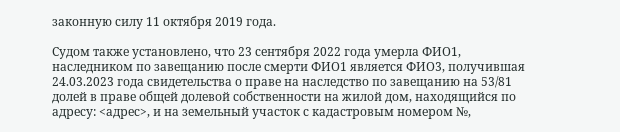законную силу 11 октября 2019 года.

Судом также установлено, что 23 сентября 2022 года умерла ФИО1, наследником по завещанию после смерти ФИО1 является ФИО3, получившая 24.03.2023 года свидетельства о праве на наследство по завещанию на 53/81 долей в праве общей долевой собственности на жилой дом, находящийся по адресу: <адрес>, и на земельный участок с кадастровым номером №,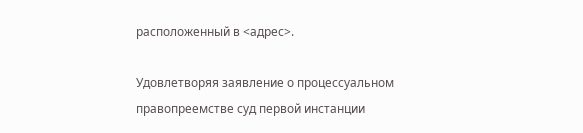расположенный в <адрес>.

Удовлетворяя заявление о процессуальном правопреемстве суд первой инстанции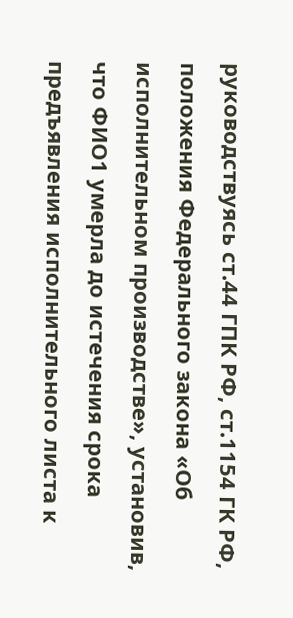руководствуясь ст.44 ГПК РФ, ст.1154 ГК РФ, положения Федерального закона «Об исполнительном производстве», установив, что ФИО1 умерла до истечения срока предъявления исполнительного листа к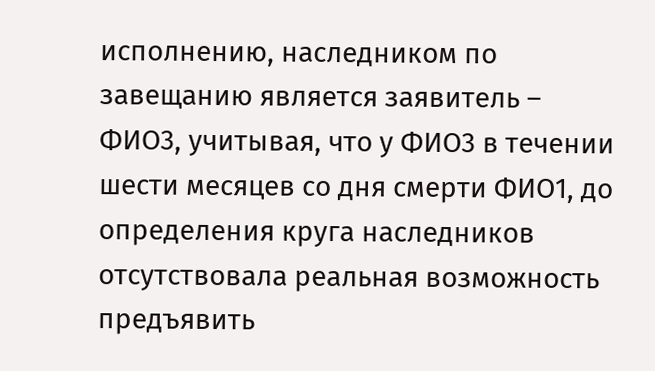исполнению, наследником по завещанию является заявитель – ФИО3, учитывая, что у ФИО3 в течении шести месяцев со дня смерти ФИО1, до определения круга наследников отсутствовала реальная возможность предъявить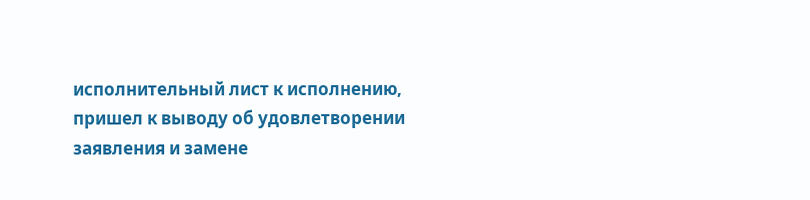исполнительный лист к исполнению, пришел к выводу об удовлетворении заявления и замене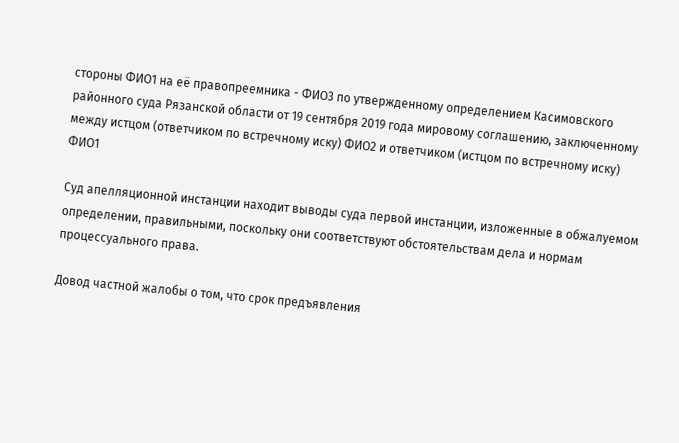стороны ФИО1 на её правопреемника - ФИО3 по утвержденному определением Касимовского районного суда Рязанской области от 19 сентября 2019 года мировому соглашению, заключенному между истцом (ответчиком по встречному иску) ФИО2 и ответчиком (истцом по встречному иску) ФИО1

Суд апелляционной инстанции находит выводы суда первой инстанции, изложенные в обжалуемом определении, правильными, поскольку они соответствуют обстоятельствам дела и нормам процессуального права.

Довод частной жалобы о том, что срок предъявления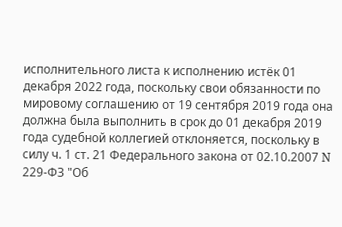исполнительного листа к исполнению истёк 01 декабря 2022 года, поскольку свои обязанности по мировому соглашению от 19 сентября 2019 года она должна была выполнить в срок до 01 декабря 2019 года судебной коллегией отклоняется, поскольку в силу ч. 1 ст. 21 Федерального закона от 02.10.2007 N 229-ФЗ "Об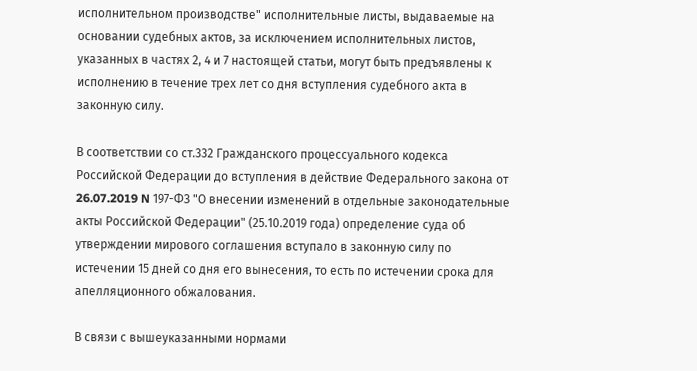исполнительном производстве" исполнительные листы, выдаваемые на основании судебных актов, за исключением исполнительных листов, указанных в частях 2, 4 и 7 настоящей статьи, могут быть предъявлены к исполнению в течение трех лет со дня вступления судебного акта в законную силу.

В соответствии со ст.332 Гражданского процессуального кодекса Российской Федерации до вступления в действие Федерального закона от 26.07.2019 N 197-ФЗ "О внесении изменений в отдельные законодательные акты Российской Федерации" (25.10.2019 года) определение суда об утверждении мирового соглашения вступало в законную силу по истечении 15 дней со дня его вынесения, то есть по истечении срока для апелляционного обжалования.

В связи с вышеуказанными нормами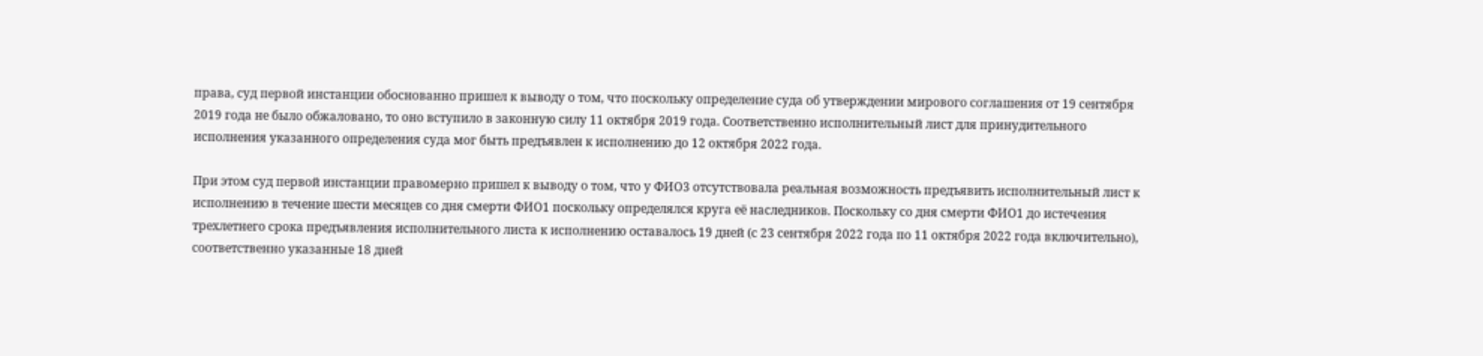права, суд первой инстанции обоснованно пришел к выводу о том, что поскольку определение суда об утверждении мирового соглашения от 19 сентября 2019 года не было обжаловано, то оно вступило в законную силу 11 октября 2019 года. Соответственно исполнительный лист для принудительного исполнения указанного определения суда мог быть предъявлен к исполнению до 12 октября 2022 года.

При этом суд первой инстанции правомерно пришел к выводу о том, что у ФИО3 отсутствовала реальная возможность предъявить исполнительный лист к исполнению в течение шести месяцев со дня смерти ФИО1 поскольку определялся круга её наследников. Поскольку со дня смерти ФИО1 до истечения трехлетнего срока предъявления исполнительного листа к исполнению оставалось 19 дней (с 23 сентября 2022 года по 11 октября 2022 года включительно), соответственно указанные 18 дней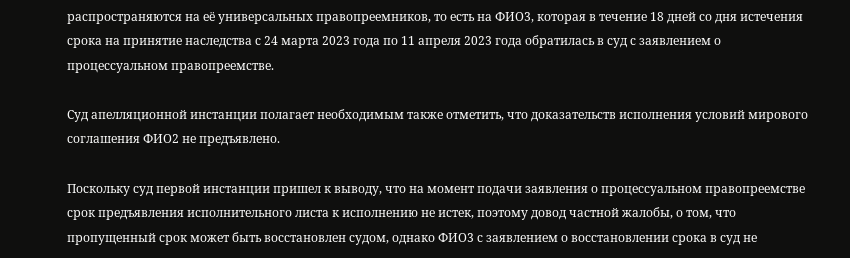распространяются на её универсальных правопреемников, то есть на ФИО3, которая в течение 18 дней со дня истечения срока на принятие наследства с 24 марта 2023 года по 11 апреля 2023 года обратилась в суд с заявлением о процессуальном правопреемстве.

Суд апелляционной инстанции полагает необходимым также отметить, что доказательств исполнения условий мирового соглашения ФИО2 не предъявлено.

Поскольку суд первой инстанции пришел к выводу, что на момент подачи заявления о процессуальном правопреемстве срок предъявления исполнительного листа к исполнению не истек, поэтому довод частной жалобы, о том, что пропущенный срок может быть восстановлен судом, однако ФИО3 с заявлением о восстановлении срока в суд не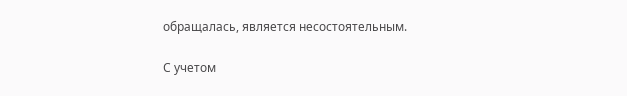обращалась, является несостоятельным.

С учетом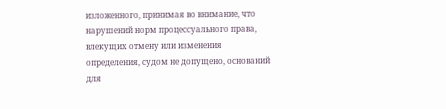изложенного, принимая во внимание, что нарушений норм процессуального права, влекущих отмену или изменения определения, судом не допущено, оснований для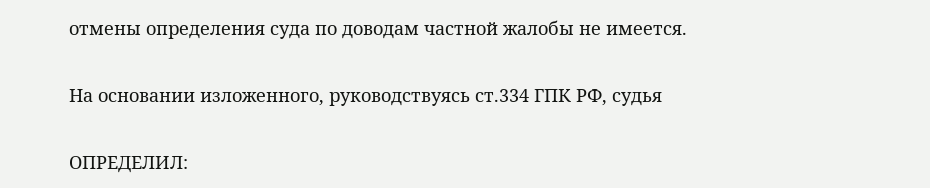отмены определения суда по доводам частной жалобы не имеется.

На основании изложенного, руководствуясь ст.334 ГПК РФ, судья

ОПРЕДЕЛИЛ: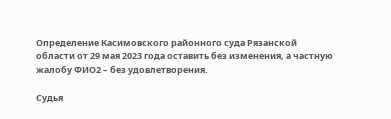Определение Касимовского районного суда Рязанской области от 29 мая 2023 года оставить без изменения, а частную жалобу ФИО2 – без удовлетворения.

Судья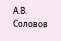А.В. Соловов